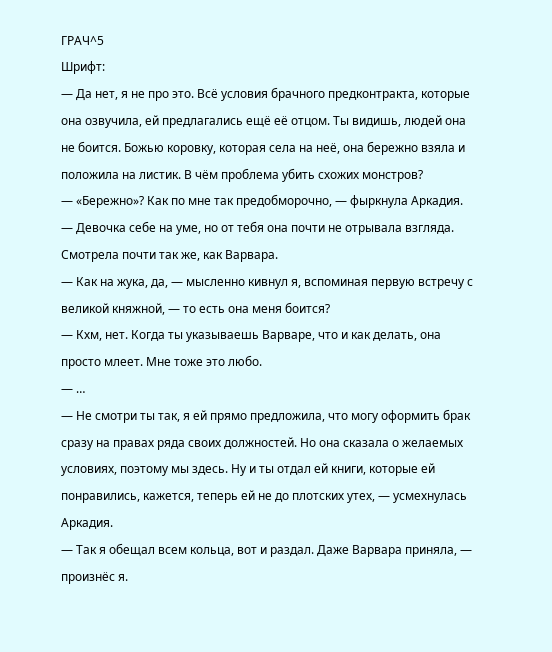ГРАЧ^5
Шрифт:
— Да нет, я не про это. Всё условия брачного предконтракта, которые она озвучила, ей предлагались ещё её отцом. Ты видишь, людей она не боится. Божью коровку, которая села на неё, она бережно взяла и положила на листик. В чём проблема убить схожих монстров?
— «Бережно»? Как по мне так предобморочно, — фыркнула Аркадия. — Девочка себе на уме, но от тебя она почти не отрывала взгляда. Смотрела почти так же, как Варвара.
— Как на жука, да, — мысленно кивнул я, вспоминая первую встречу с великой княжной, — то есть она меня боится?
— Кхм, нет. Когда ты указываешь Варваре, что и как делать, она просто млеет. Мне тоже это любо.
— …
— Не смотри ты так, я ей прямо предложила, что могу оформить брак сразу на правах ряда своих должностей. Но она сказала о желаемых условиях, поэтому мы здесь. Ну и ты отдал ей книги, которые ей понравились, кажется, теперь ей не до плотских утех, — усмехнулась Аркадия.
— Так я обещал всем кольца, вот и раздал. Даже Варвара приняла, — произнёс я.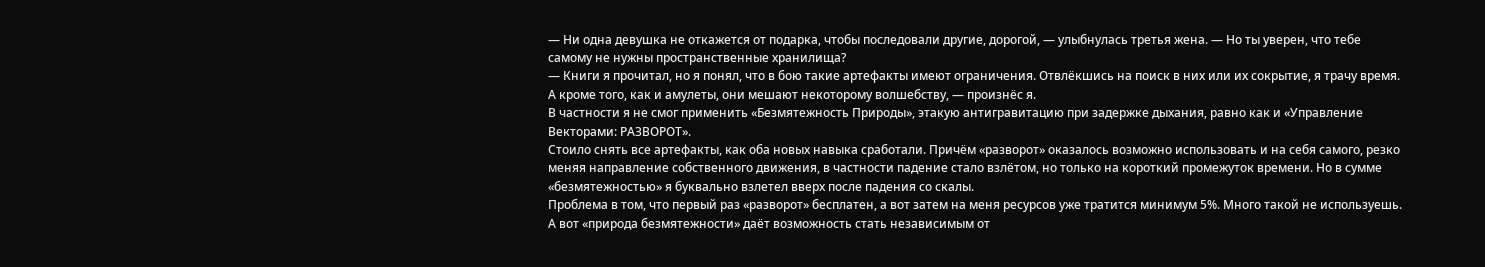— Ни одна девушка не откажется от подарка, чтобы последовали другие, дорогой, — улыбнулась третья жена. — Но ты уверен, что тебе самому не нужны пространственные хранилища?
— Книги я прочитал, но я понял, что в бою такие артефакты имеют ограничения. Отвлёкшись на поиск в них или их сокрытие, я трачу время. А кроме того, как и амулеты, они мешают некоторому волшебству, — произнёс я.
В частности я не смог применить «Безмятежность Природы», этакую антигравитацию при задержке дыхания, равно как и «Управление Векторами: РАЗВОРОТ».
Стоило снять все артефакты, как оба новых навыка сработали. Причём «разворот» оказалось возможно использовать и на себя самого, резко меняя направление собственного движения, в частности падение стало взлётом, но только на короткий промежуток времени. Но в сумме «безмятежностью» я буквально взлетел вверх после падения со скалы.
Проблема в том, что первый раз «разворот» бесплатен, а вот затем на меня ресурсов уже тратится минимум 5%. Много такой не используешь.
А вот «природа безмятежности» даёт возможность стать независимым от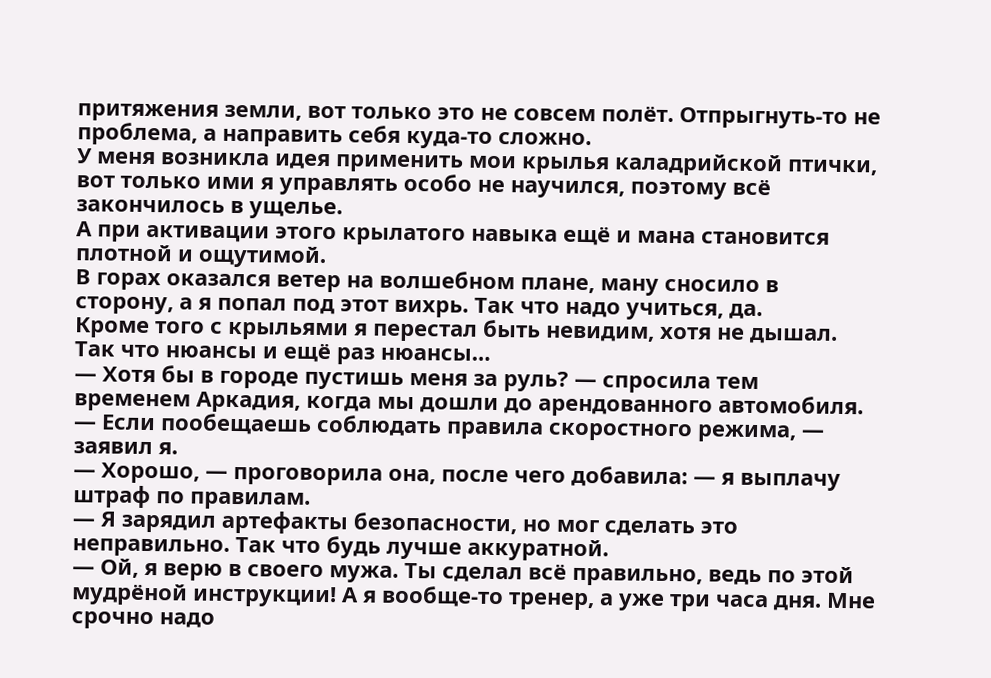притяжения земли, вот только это не совсем полёт. Отпрыгнуть-то не проблема, а направить себя куда-то сложно.
У меня возникла идея применить мои крылья каладрийской птички, вот только ими я управлять особо не научился, поэтому всё закончилось в ущелье.
А при активации этого крылатого навыка ещё и мана становится плотной и ощутимой.
В горах оказался ветер на волшебном плане, ману сносило в сторону, а я попал под этот вихрь. Так что надо учиться, да.
Кроме того с крыльями я перестал быть невидим, хотя не дышал.
Так что нюансы и ещё раз нюансы…
— Хотя бы в городе пустишь меня за руль? — спросила тем временем Аркадия, когда мы дошли до арендованного автомобиля.
— Если пообещаешь соблюдать правила скоростного режима, — заявил я.
— Хорошо, — проговорила она, после чего добавила: — я выплачу штраф по правилам.
— Я зарядил артефакты безопасности, но мог сделать это неправильно. Так что будь лучше аккуратной.
— Ой, я верю в своего мужа. Ты сделал всё правильно, ведь по этой мудрёной инструкции! А я вообще-то тренер, а уже три часа дня. Мне срочно надо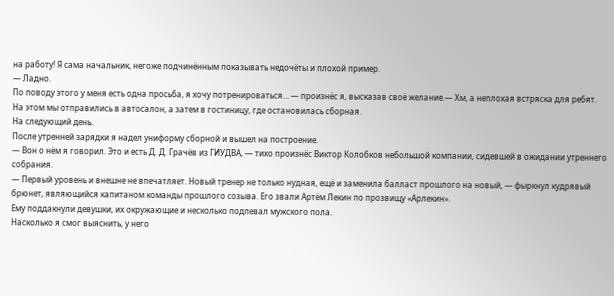на работу! Я сама начальник, негоже подчинённым показывать недочёты и плохой пример.
— Ладно.
По поводу этого у меня есть одна просьба, я хочу потренироваться… — произнёс я, высказав своё желание.— Хм, а неплохая встряска для ребят.
На этом мы отправились в автосалон, а затем в гостиницу, где остановилась сборная.
На следующий день.
После утренней зарядки я надел униформу сборной и вышел на построение.
— Вон о нём я говорил. Это и есть Д. Д. Грачёв из ГИУДВА, — тихо произнёс Виктор Колобков небольшой компании, сидевшей в ожидании утреннего собрания.
— Первый уровень и внешне не впечатляет. Новый тренер не только нудная, ещё и заменила балласт прошлого на новый, — фыркнул кудрявый брюнет, являющийся капитаном команды прошлого созыва. Его звали Артём Лекин по прозвищу «Арлекин».
Ему поддакнули девушки, их окружающие и несколько подпевал мужского пола.
Насколько я смог выяснить, у него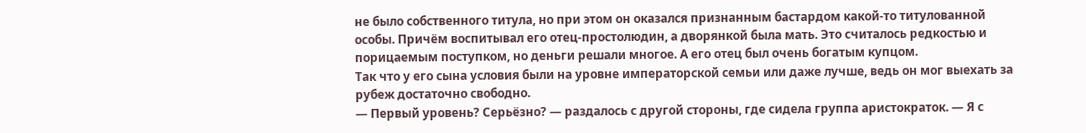не было собственного титула, но при этом он оказался признанным бастардом какой-то титулованной особы. Причём воспитывал его отец-простолюдин, а дворянкой была мать. Это считалось редкостью и порицаемым поступком, но деньги решали многое. А его отец был очень богатым купцом.
Так что у его сына условия были на уровне императорской семьи или даже лучше, ведь он мог выехать за рубеж достаточно свободно.
— Первый уровень? Серьёзно? — раздалось с другой стороны, где сидела группа аристократок. — Я с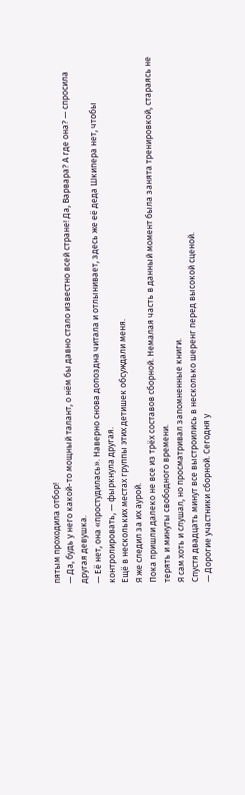пятым проходила отбор!
— Да, будь у него какой-то мощный талант, о нём бы давно стало известно всей стране! Да, Варвара? А где она? — спросила другая девушка.
— Её нет, она «простудилась». Наверно снова допоздна читала и отлынивает, здесь же её деда Шкипера нет, чтобы контролировать, — фыркнула другая.
Ещё в нескольких местах группы этих детишек обсуждали меня.
Я же следил за их аурой.
Пока пришли далеко не все из трёх составов сборной. Немалая часть в данный момент была занята тренировкой, стараясь не терять и минуты свободного времени.
Я сам хоть и слушал, но просматривал запомненные книги.
Спустя двадцать минут все выстроились в несколько шеренг перед высокой сценой.
— Дорогие участники сборной. Сегодня у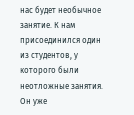нас будет необычное занятие. К нам присоединился один из студентов, у которого были неотложные занятия. Он уже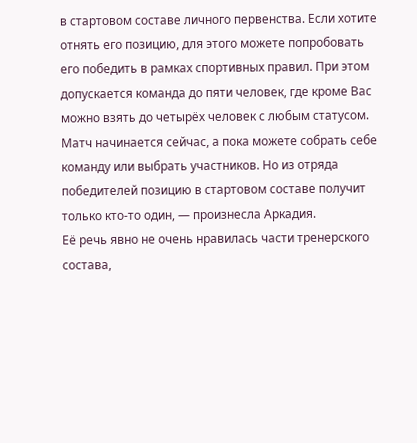в стартовом составе личного первенства. Если хотите отнять его позицию, для этого можете попробовать его победить в рамках спортивных правил. При этом допускается команда до пяти человек, где кроме Вас можно взять до четырёх человек с любым статусом. Матч начинается сейчас, а пока можете собрать себе команду или выбрать участников. Но из отряда победителей позицию в стартовом составе получит только кто-то один, — произнесла Аркадия.
Её речь явно не очень нравилась части тренерского состава,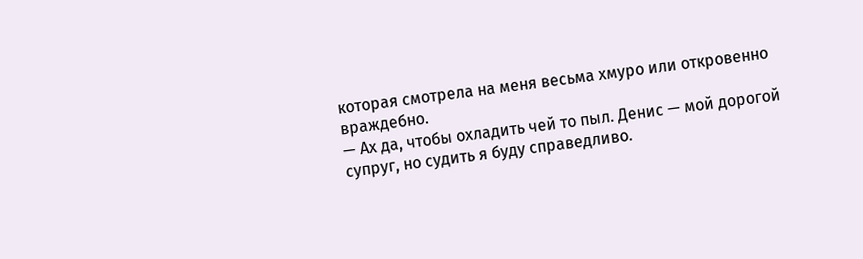которая смотрела на меня весьма хмуро или откровенно враждебно.
— Ах да, чтобы охладить чей то пыл. Денис — мой дорогой супруг, но судить я буду справедливо.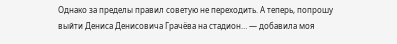Однако за пределы правил советую не переходить. А теперь, попрошу выйти Дениса Денисовича Грачёва на стадион… — добавила моя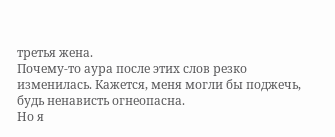третья жена.
Почему-то аура после этих слов резко изменилась. Кажется, меня могли бы поджечь, будь ненависть огнеопасна.
Но я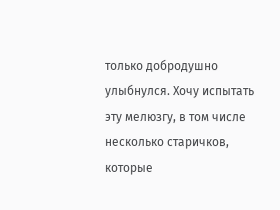только добродушно улыбнулся. Хочу испытать эту мелюзгу, в том числе несколько старичков, которые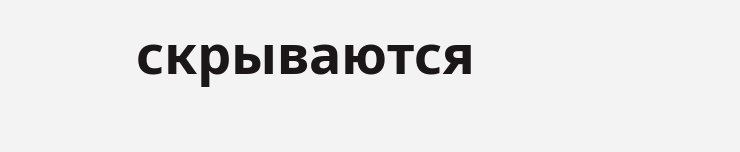скрываются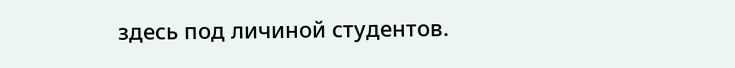здесь под личиной студентов.